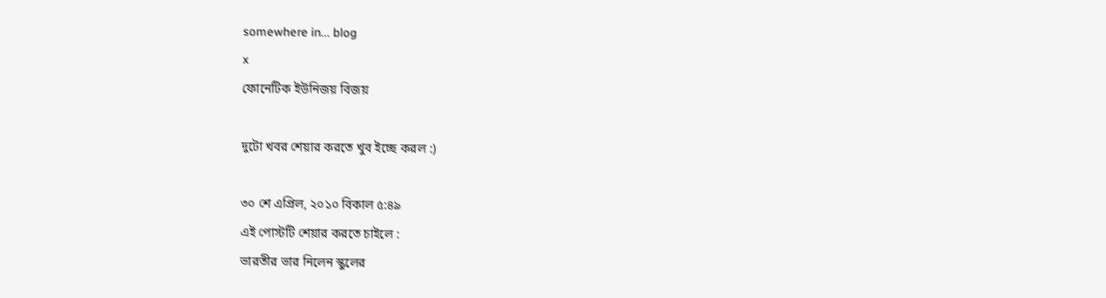somewhere in... blog
x
ফোনেটিক ইউনিজয় বিজয়

দুটো খবর শেয়ার করতে খুব ইচ্ছে করল :)

৩০ শে এপ্রিল, ২০১০ বিকাল ৫:৪৯
এই পোস্টটি শেয়ার করতে চাইলে :
ভারতীর ভার নিলেন স্কুলের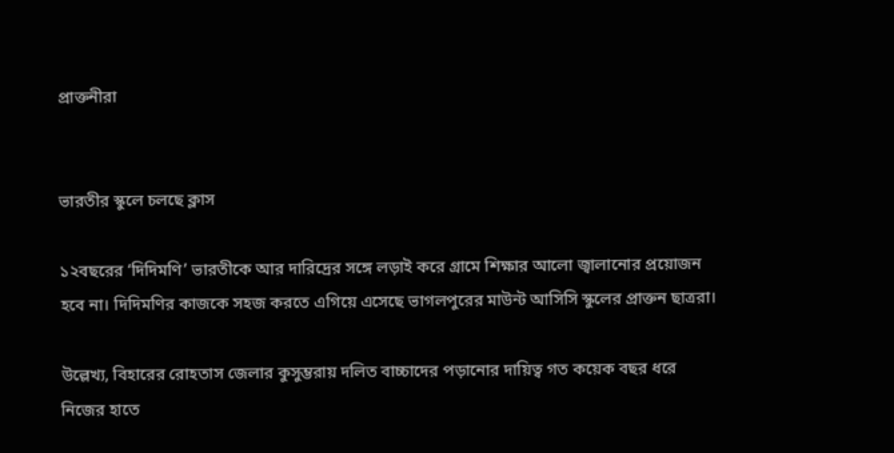প্রাক্তনীরা


ভারতীর স্কুলে চলছে ক্লাস

১২বছরের ‘দিদিমণি’ ভারতীকে আর দারিদ্রের সঙ্গে লড়াই করে গ্রামে শিক্ষার আলো জ্বালানোর প্রয়োজন হবে না। দিদিমণির কাজকে সহজ করতে এগিয়ে এসেছে ভাগলপুরের মাউন্ট আসিসি স্কুলের প্রাক্তন ছাত্ররা।

উল্লেখ্য, বিহারের রোহতাস জেলার কুসুম্ভরায় দলিত বাচ্চাদের পড়ানোর দায়িত্ব গত কয়েক বছর ধরে নিজের হাতে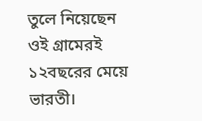তুলে নিয়েছেন ওই গ্রামেরই ১২বছরের মেয়ে ভারতী।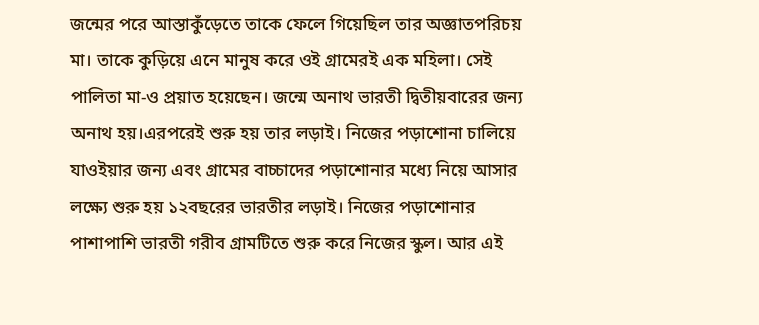জন্মের পরে আস্তাকুঁড়েতে তাকে ফেলে গিয়েছিল তার অজ্ঞাতপরিচয় মা। তাকে কুড়িয়ে এনে মানুষ করে ওই গ্রামেরই এক মহিলা। সেই পালিতা মা-ও প্রয়াত হয়েছেন। জন্মে অনাথ ভারতী দ্বিতীয়বারের জন্য অনাথ হয়।এরপরেই শুরু হয় তার লড়াই। নিজের পড়াশোনা চালিয়ে যাওইয়ার জন্য এবং গ্রামের বাচ্চাদের পড়াশোনার মধ্যে নিয়ে আসার লক্ষ্যে শুরু হয় ১২বছরের ভারতীর লড়াই। নিজের পড়াশোনার পাশাপাশি ভারতী গরীব গ্রামটিতে শুরু করে নিজের স্কুল। আর এই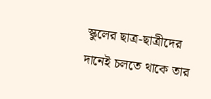স্কুলের ছাত্র-ছাত্রীদের দানেই চলতে থাকে তার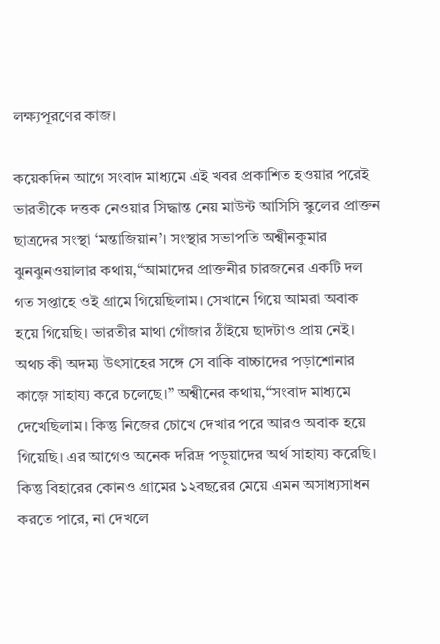লক্ষ্যপূরণের কাজ।

কয়েকদিন আগে সংবাদ মাধ্যমে এই খবর প্রকাশিত হওয়ার পরেই ভারতীকে দত্তক নেওয়ার সিদ্ধান্ত নেয় মাউন্ট আসিসি স্কুলের প্রাক্তন ছাত্রদের সংস্থা ‘মন্তাজিয়ান’। সংস্থার সভাপতি অশ্বীনকুমার ঝুনঝুনওয়ালার কথায়,“আমাদের প্রাক্তনীর চারজনের একটি দল গত সপ্তাহে ওই গ্রামে গিয়েছিলাম। সেখানে গিয়ে আমরা অবাক হয়ে গিয়েছি। ভারতীর মাথা গোঁজার ঠাঁইয়ে ছাদটাও প্রায় নেই। অথচ কী অদম্য উৎসাহের সঙ্গে সে বাকি বাচ্চাদের পড়াশোনার কাজ়ে সাহায্য করে চলেছে।” অশ্বীনের কথায়,“সংবাদ মাধ্যমে দেখেছিলাম। কিন্তু নিজের চোখে দেখার পরে আরও অবাক হয়ে গিয়েছি। এর আগেও অনেক দরিদ্র পড়ুয়াদের অর্থ সাহায্য করেছি। কিন্তু বিহারের কোনও গ্রামের ১২বছরের মেয়ে এমন অসাধ্যসাধন করতে পারে, না দেখলে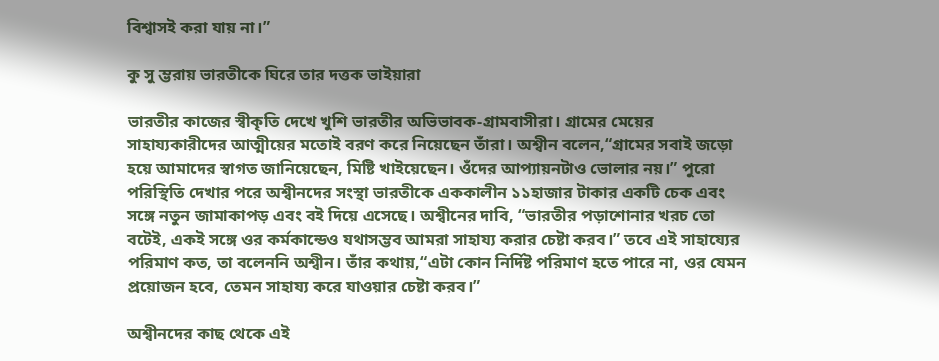বিশ্বাসই করা যায় না।”

কু সু ম্ভরায় ভারতীকে ঘিরে তার দত্তক ভাইয়ারা

ভারতীর কাজের স্বীকৃতি দেখে খুশি ভারতীর অভিভাবক-গ্রামবাসীরা। গ্রামের মেয়ের সাহায্যকারীদের আত্মীয়ের মতোই বরণ করে নিয়েছেন তাঁরা। অশ্বীন বলেন,“গ্রামের সবাই জড়ো হয়ে আমাদের স্বাগত জানিয়েছেন, মিষ্টি খাইয়েছেন। ওঁদের আপ্যায়নটাও ভোলার নয়।” পুরো পরিস্থিতি দেখার পরে অশ্বীনদের সংস্থা ভারতীকে এককালীন ১১হাজার টাকার একটি চেক এবং সঙ্গে নতুন জামাকাপড় এবং বই দিয়ে এসেছে। অশ্বীনের দাবি, “ভারতীর পড়াশোনার খরচ তো বটেই, একই সঙ্গে ওর কর্মকান্ডেও যথাসম্ভব আমরা সাহায্য করার চেষ্টা করব।” তবে এই সাহায্যের পরিমাণ কত, তা বলেননি অশ্বীন। তাঁর কথায়,“এটা কোন নির্দিষ্ট পরিমাণ হতে পারে না, ওর যেমন প্রয়োজন হবে, তেমন সাহায্য করে যাওয়ার চেষ্টা করব।”

অশ্বীনদের কাছ থেকে এই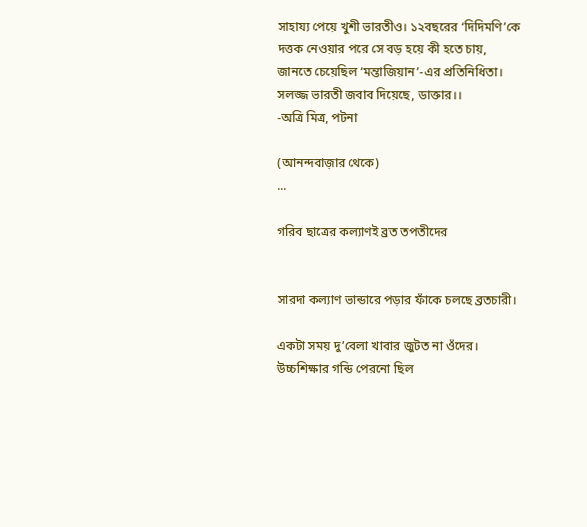সাহায্য পেয়ে খুশী ভারতীও। ১২বছরের ‘দিদিমণি’কে দত্তক নেওয়ার পরে সে বড় হয়ে কী হতে চায়, জানতে চেয়েছিল ‘মন্তাজিয়ান’-এর প্রতিনিধিতা। সলজ্জ ভারতী জবাব দিয়েছে, ডাক্তার।।
-অত্রি মিত্র, পটনা

(আনন্দবাজ়ার থেকে)
...

গরিব ছাত্রের কল্যাণই ব্রত তপতীদের


সারদা কল্যাণ ভান্ডারে পড়ার ফাঁকে চলছে ব্রতচারী।

একটা সময় দু’বেলা খাবার জুটত না ওঁদের। উচ্চশিক্ষার গন্ডি পেরনো ছিল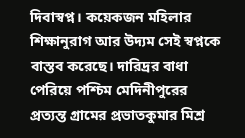দিবাস্বপ্ন। কয়েকজন মহিলার শিক্ষানুরাগ আর উদ্যম সেই স্বপ্নকে বাস্তব করেছে। দারিদ্রর বাধা পেরিয়ে পশ্চিম মেদিনীপুরের প্রত্যন্ত গ্রামের প্রভাতকুমার মিশ্র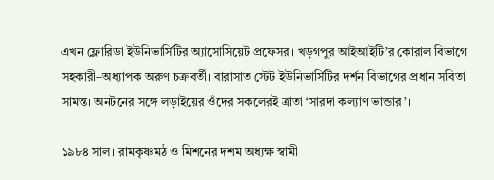এখন ফ্লোরিডা ইউনিভার্সিটির অ্যাসোসিয়েট প্রফেসর। খড়গপুর আইআইটি’র কোরাল বিভাগে সহকারী–অধ্যাপক অরুণ চক্রবর্তী। বারাসাত স্টেট ইউনিভার্সিটির দর্শন বিভাগের প্রধান সবিতা সামন্ত। অনটনের সঙ্গে লড়াইয়ের ওঁদের সকলেরই ত্রাতা ‘সারদা কল্যাণ ভান্ডার’।

১৯৮৪ সাল। রামকৃষ্ণমঠ ও মিশনের দশম অধ্যক্ষ স্বামী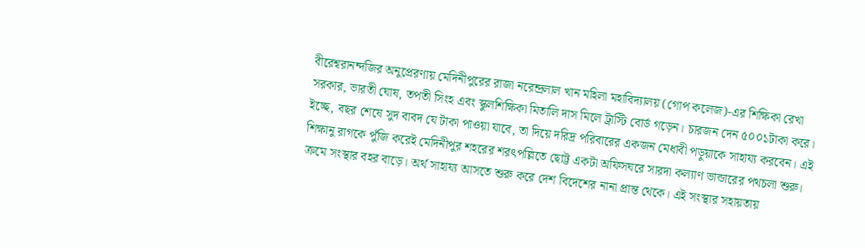বীরেশ্বরানন্দজির অনুপ্রেরণায় মেদিনীপুরের রাজা নরেন্দ্রলাল খান মহিলা মহাবিদ্যালয় (গোপ কলেজ)-এর শিক্ষিকা রেখা সরকার, ভারতী ঘোষ, তপতী সিংহ এবং স্কুলশিক্ষিকা মিতালি দাস মিলে ট্রাস্টি বোর্ড গড়েন। চারজন দেন ৫০০১টাকা করে। ইচ্ছে, বছর শেষে সুদ বাবদ যে টাকা পাওয়া যাবে, তা দিয়ে দরিদ্র পরিবারের একজন মেধাবী পড়ুয়াকে সাহায্য করবেন। এই শিক্ষানু রাগকে পুঁজি করেই মেদিনীপুর শহরের শরৎপল্লিতে ছোট্ট একটা অফিসঘরে সারদা কল্যাণ ভান্ডারের পথচলা শুরু। ক্রমে সংস্থার বহর বাড়ে। অর্থ সাহায্য আসতে শুরু করে দেশ বিদেশের নানা প্রান্ত থেকে। এই সংস্থার সহায়তায়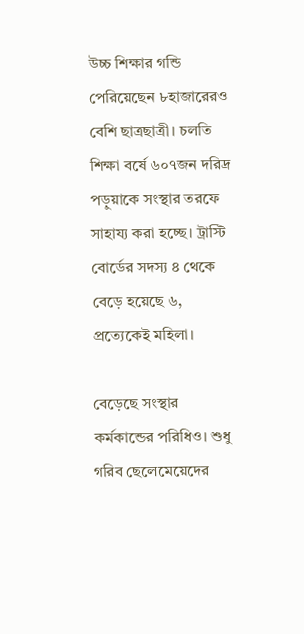উচ্চ শিক্ষার গন্ডি পেরিয়েছেন ৮হাজারেরও বেশি ছাত্রছাত্রী। চলতি শিক্ষা বর্ষে ৬০৭জন দরিদ্র পড়ুয়াকে সংস্থার তরফে সাহায্য করা হচ্ছে। ট্রাস্টি বোর্ডের সদস্য ৪ থেকে বেড়ে হয়েছে ৬, প্রত্যেকেই মহিলা।

বেড়েছে সংস্থার কর্মকান্ডের পরিধিও। শুধু গরিব ছেলেমেয়েদের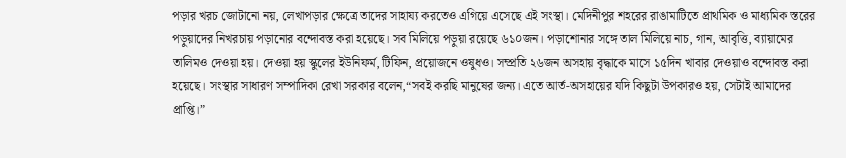পড়ার খরচ জোটানো নয়, লেখাপড়ার ক্ষেত্রে তাদের সাহায্য করতেও এগিয়ে এসেছে এই সংস্থা। মেদিনীপুর শহরের রাঙামাটিতে প্রাথমিক ও মাধ্যমিক স্তরের পড়ুয়াদের নিখরচায় পড়ানোর বন্দোবস্ত করা হয়েছে। সব মিলিয়ে পড়ুয়া রয়েছে ৬১০জন। পড়াশোনার সঙ্গে তাল মিলিয়ে নাচ, গান, আবৃত্তি, ব্যায়ামের তালিমও দেওয়া হয়। দেওয়া হয় স্কুলের ইউনিফর্ম, টিফিন, প্রয়োজনে ওষুধও। সম্প্রতি ২৬জন অসহায় বৃদ্ধাকে মাসে ১৫দিন খাবার দেওয়াও বন্দোবস্ত করা হয়েছে। সংস্থার সাধারণ সম্পাদিকা রেখা সরকার বলেন,“সবই করছি মানুষের জন্য। এতে আর্ত-অসহায়ের যদি কিছুটা উপকারও হয়, সেটাই আমাদের প্রাপ্তি।”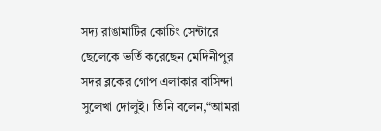সদ্য রাঙামাটির কোচিং সেন্টারে ছেলেকে ভর্তি করেছেন মেদিনীপুর সদর ব্লকের গোপ এলাকার বাসিন্দা সুলেখা দোলুই। তিনি বলেন,“আমরা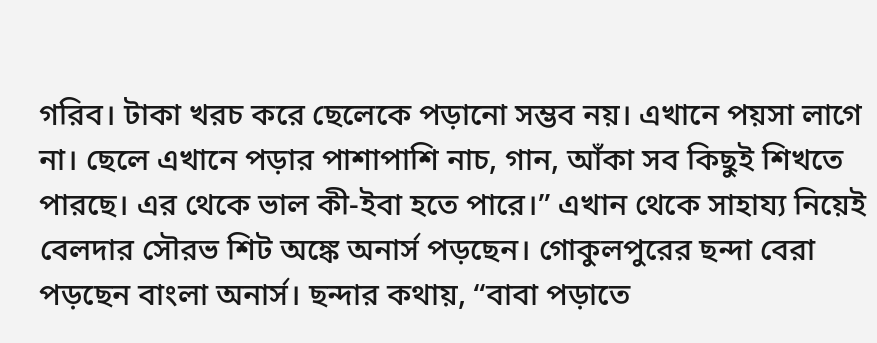গরিব। টাকা খরচ করে ছেলেকে পড়ানো সম্ভব নয়। এখানে পয়সা লাগে না। ছেলে এখানে পড়ার পাশাপাশি নাচ, গান, আঁকা সব কিছুই শিখতে পারছে। এর থেকে ভাল কী-ইবা হতে পারে।” এখান থেকে সাহায্য নিয়েই বেলদার সৌরভ শিট অঙ্কে অনার্স পড়ছেন। গোকুলপুরের ছন্দা বেরা পড়ছেন বাংলা অনার্স। ছন্দার কথায়, “বাবা পড়াতে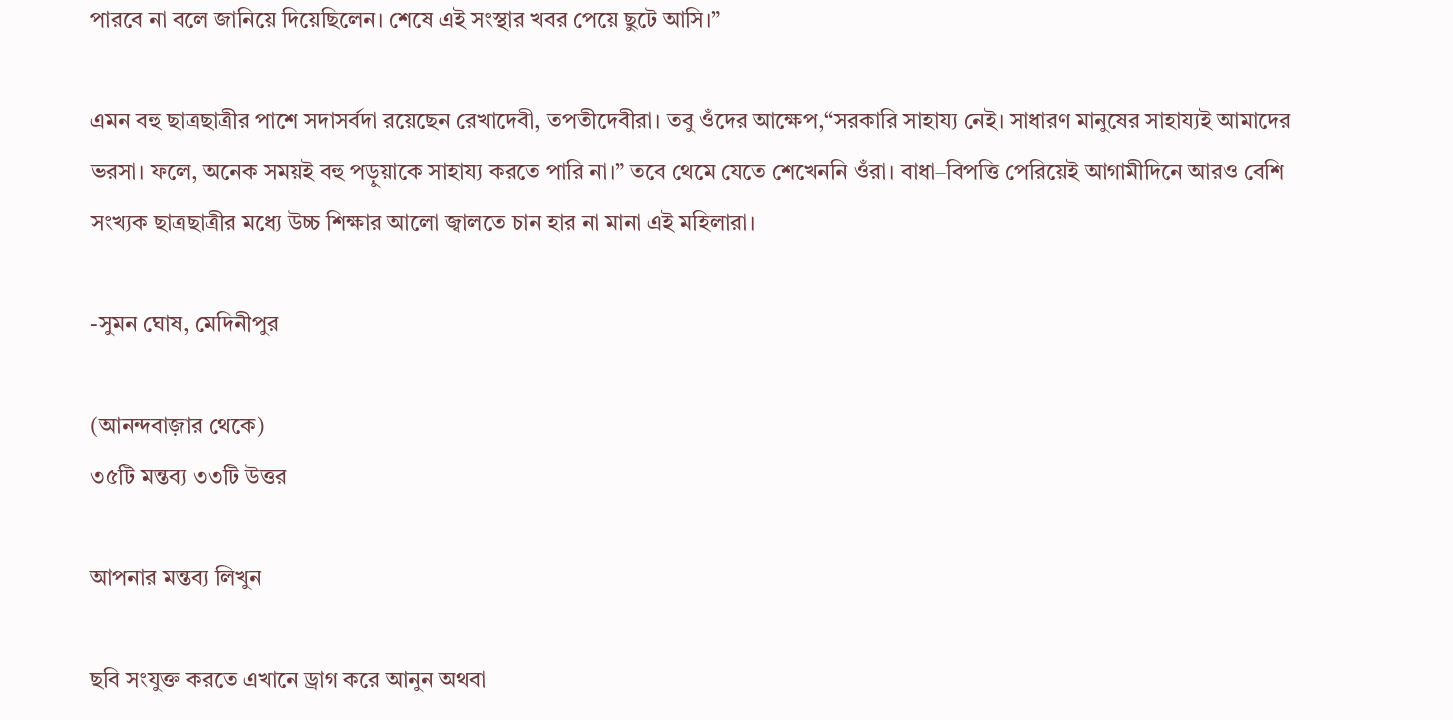পারবে না বলে জানিয়ে দিয়েছিলেন। শেষে এই সংস্থার খবর পেয়ে ছুটে আসি।”

এমন বহু ছাত্রছাত্রীর পাশে সদাসর্বদা রয়েছেন রেখাদেবী, তপতীদেবীরা। তবু ওঁদের আক্ষেপ,“সরকারি সাহায্য নেই। সাধারণ মানুষের সাহায্যই আমাদের ভরসা। ফলে, অনেক সময়ই বহু পড়ুয়াকে সাহায্য করতে পারি না।” তবে থেমে যেতে শেখেননি ওঁরা। বাধা–বিপত্তি পেরিয়েই আগামীদিনে আরও বেশি সংখ্যক ছাত্রছাত্রীর মধ্যে উচ্চ শিক্ষার আলো জ্বালতে চান হার না মানা এই মহিলারা।

-সুমন ঘোষ, মেদিনীপুর

(আনন্দবাজ়ার থেকে)
৩৫টি মন্তব্য ৩৩টি উত্তর

আপনার মন্তব্য লিখুন

ছবি সংযুক্ত করতে এখানে ড্রাগ করে আনুন অথবা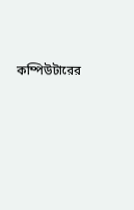কম্পিউটারের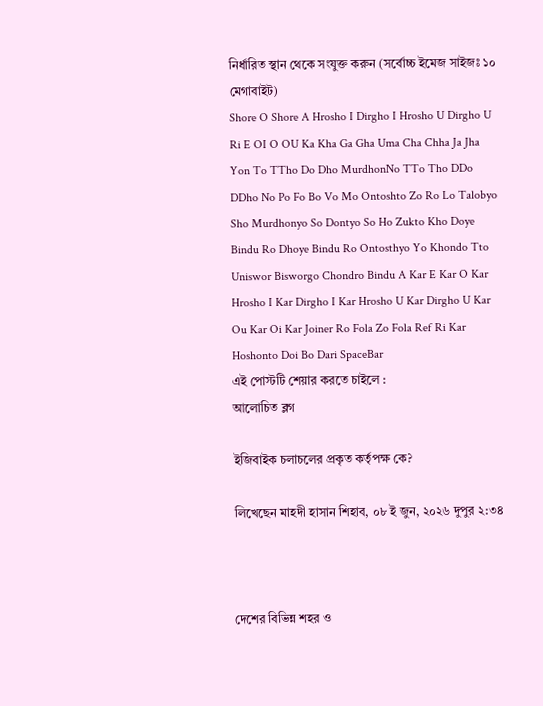নির্ধারিত স্থান থেকে সংযুক্ত করুন (সর্বোচ্চ ইমেজ সাইজঃ ১০ মেগাবাইট)
Shore O Shore A Hrosho I Dirgho I Hrosho U Dirgho U Ri E OI O OU Ka Kha Ga Gha Uma Cha Chha Ja Jha Yon To TTho Do Dho MurdhonNo TTo Tho DDo DDho No Po Fo Bo Vo Mo Ontoshto Zo Ro Lo Talobyo Sho Murdhonyo So Dontyo So Ho Zukto Kho Doye Bindu Ro Dhoye Bindu Ro Ontosthyo Yo Khondo Tto Uniswor Bisworgo Chondro Bindu A Kar E Kar O Kar Hrosho I Kar Dirgho I Kar Hrosho U Kar Dirgho U Kar Ou Kar Oi Kar Joiner Ro Fola Zo Fola Ref Ri Kar Hoshonto Doi Bo Dari SpaceBar
এই পোস্টটি শেয়ার করতে চাইলে :
আলোচিত ব্লগ

ইজিবাইক চলাচলের প্রকৃত কর্তৃপক্ষ কে?

লিখেছেন মাহদী হাসান শিহাব, ০৮ ই জুন, ২০২৬ দুপুর ২:৩৪



দেশের বিভিন্ন শহর ও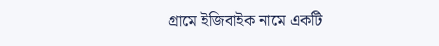গ্রামে ইজিবাইক নামে একটি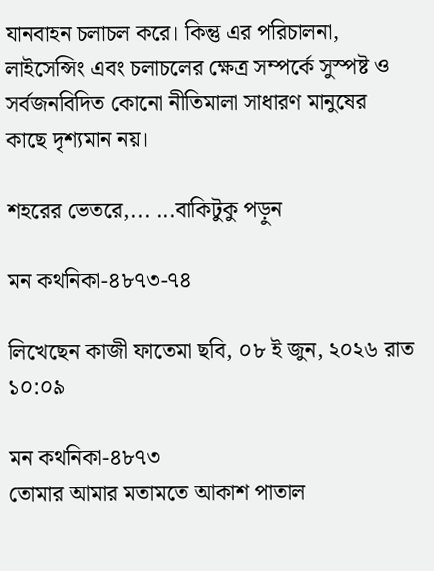যানবাহন চলাচল করে। কিন্তু এর পরিচালনা, লাইসেন্সিং এবং চলাচলের ক্ষেত্র সম্পর্কে সুস্পষ্ট ও সর্বজনবিদিত কোনো নীতিমালা সাধারণ মানুষের কাছে দৃশ্যমান নয়।

শহরের ভেতরে,... ...বাকিটুকু পড়ুন

মন কথনিকা-৪৮৭৩-৭৪

লিখেছেন কাজী ফাতেমা ছবি, ০৮ ই জুন, ২০২৬ রাত ১০:০৯

মন কথনিকা-৪৮৭৩
তোমার আমার মতামতে আকাশ পাতাল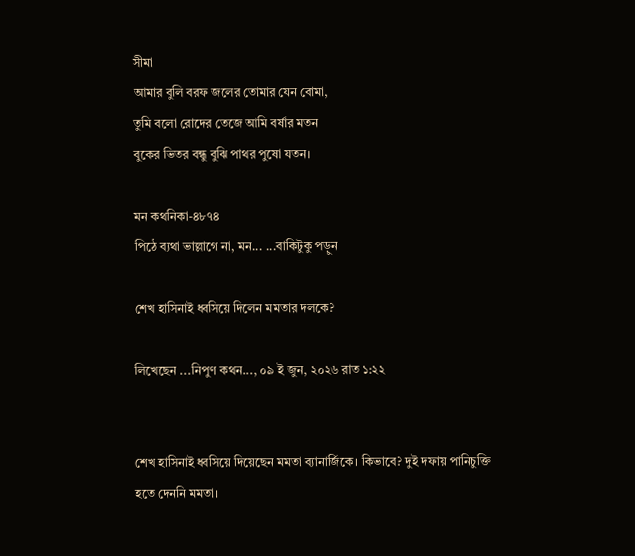সীমা
আমার বুলি বরফ জলের তোমার যেন বোমা,
তুমি বলো রোদের তেজে আমি বর্ষার মতন
বুকের ভিতর বন্ধু বুঝি পাথর পুষো যতন।

মন কথনিকা-৪৮৭৪
পিঠে ব্যথা ভাল্লাগে না, মন... ...বাকিটুকু পড়ুন

শেখ হাসিনাই ধ্বসিয়ে দিলেন মমতার দলকে?

লিখেছেন ...নিপুণ কথন..., ০৯ ই জুন, ২০২৬ রাত ১:২২


শেখ হাসিনাই ধ্বসিয়ে দিয়েছেন মমতা ব্যানার্জিকে। কিভাবে? দুই দফায় পানিচুক্তি হতে দেননি মমতা।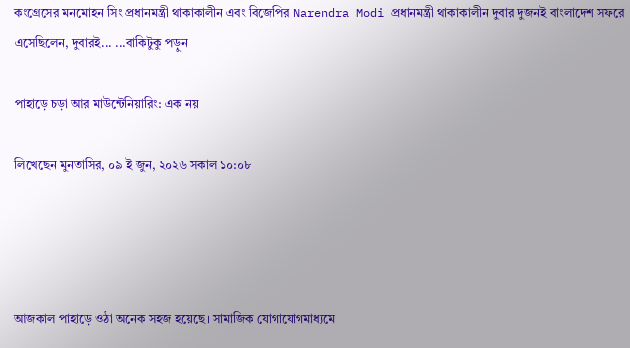কংগ্রেসের মনমোহন সিং প্রধানমন্ত্রী থাকাকালীন এবং বিজেপির Narendra Modi প্রধানমন্ত্রী থাকাকালীন দুবার দুজনই বাংলাদেশ সফরে এসেছিলেন, দুবারই... ...বাকিটুকু পড়ুন

পাহাড়ে চড়া আর মাউন্টেনিয়ারিং: এক নয়

লিখেছেন মুনতাসির, ০৯ ই জুন, ২০২৬ সকাল ১০:০৮




আজকাল পাহাড়ে ওঠা অনেক সহজ হয়েছে। সামাজিক যোগাযোগমাধ্যমে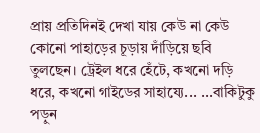প্রায় প্রতিদিনই দেখা যায় কেউ না কেউ কোনো পাহাড়ের চূড়ায় দাঁড়িয়ে ছবি তুলছেন। ট্রেইল ধরে হেঁটে, কখনো দড়ি ধরে, কখনো গাইডের সাহায্যে... ...বাকিটুকু পড়ুন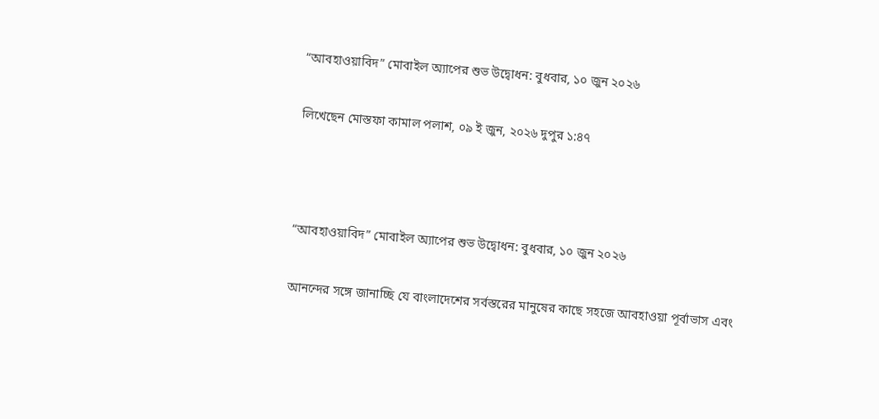“আবহাওয়াবিদ” মোবাইল অ্যাপের শুভ উদ্বোধন: বুধবার, ১০ জুন ২০২৬

লিখেছেন মোস্তফা কামাল পলাশ, ০৯ ই জুন, ২০২৬ দুপুর ১:৪৭



“আবহাওয়াবিদ” মোবাইল অ্যাপের শুভ উদ্বোধন: বুধবার, ১০ জুন ২০২৬

আনন্দের সঙ্গে জানাচ্ছি যে বাংলাদেশের সর্বস্তরের মানুষের কাছে সহজে আবহাওয়া পূর্বাভাস এবং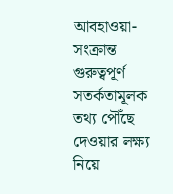আবহাওয়া-সংক্রান্ত গুরুত্বপূর্ণ সতর্কতামূলক তথ্য পৌঁছে দেওয়ার লক্ষ্য নিয়ে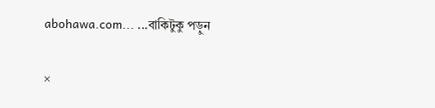abohawa.com... ...বাকিটুকু পড়ুন

×